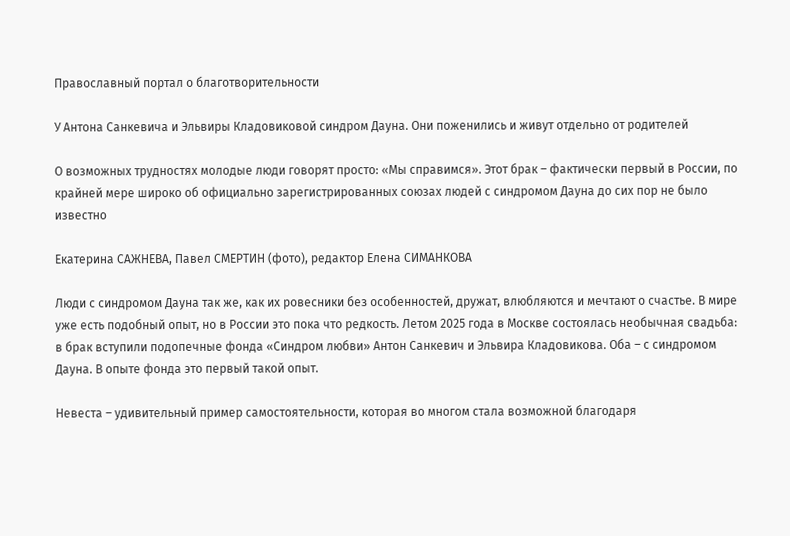Православный портал о благотворительности

У Антона Санкевича и Эльвиры Кладовиковой синдром Дауна. Они поженились и живут отдельно от родителей

О возможных трудностях молодые люди говорят просто: «Мы справимся». Этот брак – фактически первый в России, по крайней мере широко об официально зарегистрированных союзах людей с синдромом Дауна до сих пор не было известно

Екатерина САЖНЕВА, Павел СМЕРТИН (фото), редактор Елена СИМАНКОВА

Люди с синдромом Дауна так же, как их ровесники без особенностей, дружат, влюбляются и мечтают о счастье. В мире уже есть подобный опыт, но в России это пока что редкость. Летом 2025 года в Москве состоялась необычная свадьба: в брак вступили подопечные фонда «Синдром любви» Антон Санкевич и Эльвира Кладовикова. Оба – с синдромом Дауна. В опыте фонда это первый такой опыт.

Невеста – удивительный пример самостоятельности, которая во многом стала возможной благодаря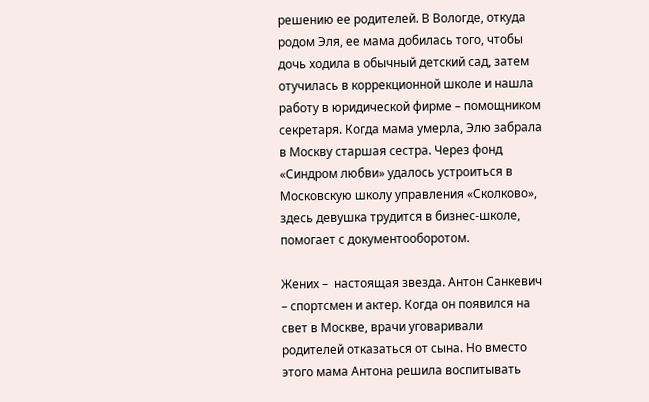решению ее родителей. В Вологде, откуда родом Эля, ее мама добилась того, чтобы дочь ходила в обычный детский сад, затем отучилась в коррекционной школе и нашла работу в юридической фирме – помощником секретаря. Когда мама умерла, Элю забрала в Москву старшая сестра. Через фонд «Синдром любви» удалось устроиться в Московскую школу управления «Сколково», здесь девушка трудится в бизнес-школе, помогает с документооборотом.

Жених –  настоящая звезда. Антон Санкевич – спортсмен и актер. Когда он появился на свет в Москве, врачи уговаривали родителей отказаться от сына. Но вместо этого мама Антона решила воспитывать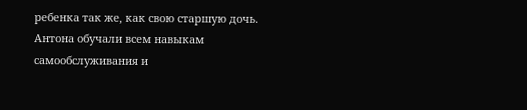ребенка так же, как свою старшую дочь. Антона обучали всем навыкам самообслуживания и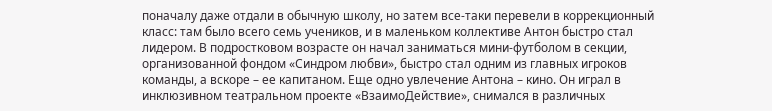поначалу даже отдали в обычную школу, но затем все-таки перевели в коррекционный класс: там было всего семь учеников, и в маленьком коллективе Антон быстро стал лидером. В подростковом возрасте он начал заниматься мини-футболом в секции, организованной фондом «Синдром любви», быстро стал одним из главных игроков команды, а вскоре – ее капитаном. Еще одно увлечение Антона – кино. Он играл в инклюзивном театральном проекте «ВзаимоДействие», снимался в различных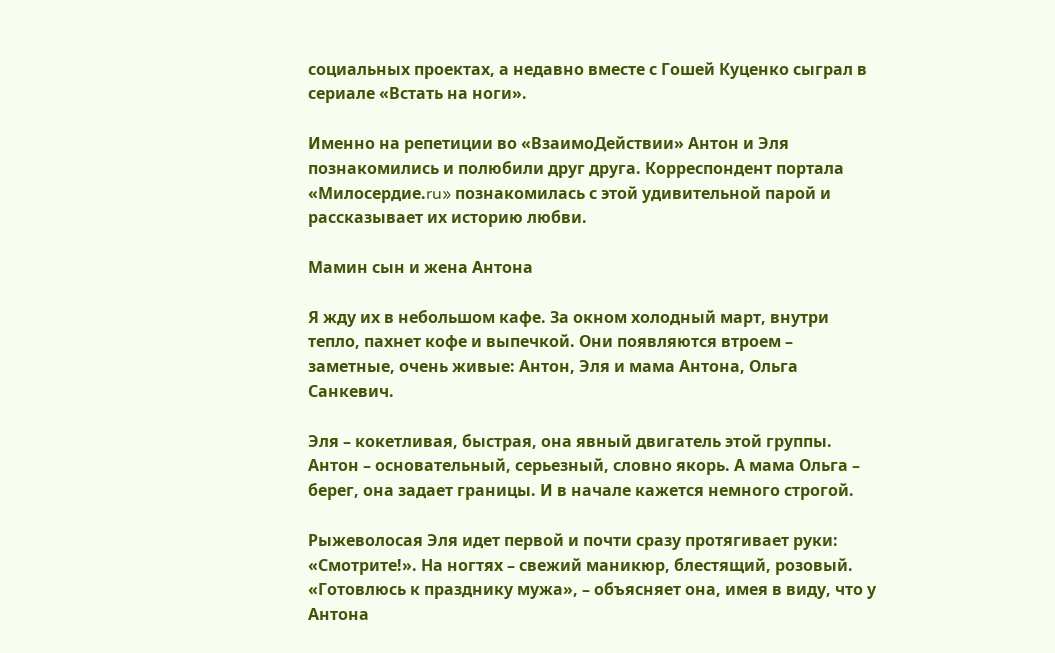социальных проектах, а недавно вместе с Гошей Куценко сыграл в сериале «Встать на ноги».

Именно на репетиции во «ВзаимоДействии» Антон и Эля познакомились и полюбили друг друга. Корреспондент портала «Милосердие.ru» познакомилась с этой удивительной парой и рассказывает их историю любви.

Мамин сын и жена Антона

Я жду их в небольшом кафе. За окном холодный март, внутри тепло, пахнет кофе и выпечкой. Они появляются втроем – заметные, очень живые: Антон, Эля и мама Антона, Ольга Санкевич.

Эля – кокетливая, быстрая, она явный двигатель этой группы. Антон – основательный, серьезный, словно якорь. А мама Ольга – берег, она задает границы. И в начале кажется немного строгой.

Рыжеволосая Эля идет первой и почти сразу протягивает руки: «Смотрите!». На ногтях – свежий маникюр, блестящий, розовый. «Готовлюсь к празднику мужа», – объясняет она, имея в виду, что у Антона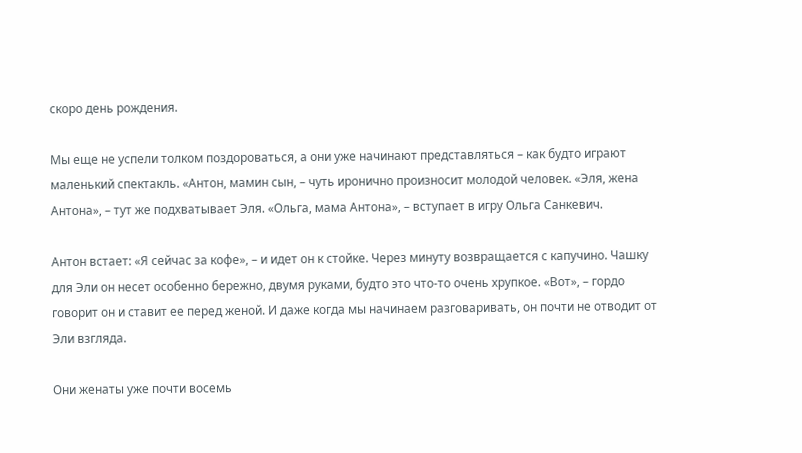скоро день рождения.

Мы еще не успели толком поздороваться, а они уже начинают представляться – как будто играют маленький спектакль. «Антон, мамин сын, – чуть иронично произносит молодой человек. «Эля, жена Антона», – тут же подхватывает Эля. «Ольга, мама Антона», – вступает в игру Ольга Санкевич.

Антон встает: «Я сейчас за кофе», – и идет он к стойке. Через минуту возвращается с капучино. Чашку для Эли он несет особенно бережно, двумя руками, будто это что-то очень хрупкое. «Вот», – гордо говорит он и ставит ее перед женой. И даже когда мы начинаем разговаривать, он почти не отводит от Эли взгляда.

Они женаты уже почти восемь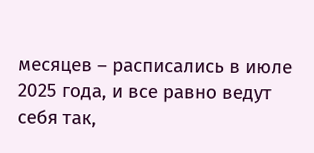месяцев – расписались в июле 2025 года, и все равно ведут себя так,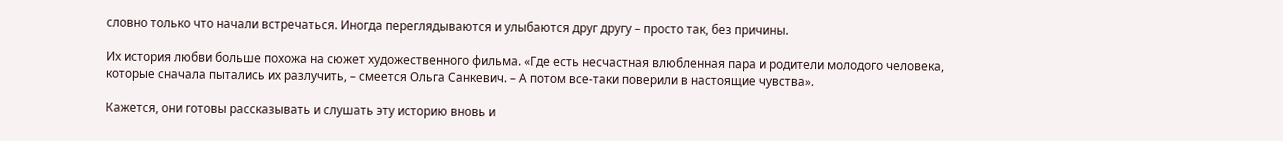словно только что начали встречаться. Иногда переглядываются и улыбаются друг другу – просто так, без причины.

Их история любви больше похожа на сюжет художественного фильма. «Где есть несчастная влюбленная пара и родители молодого человека, которые сначала пытались их разлучить, – смеется Ольга Санкевич. – А потом все-таки поверили в настоящие чувства».

Кажется, они готовы рассказывать и слушать эту историю вновь и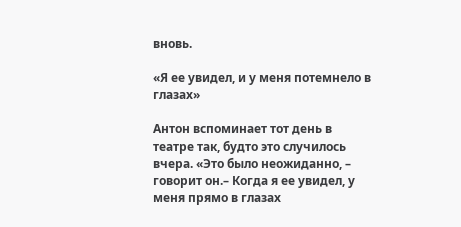вновь.

«Я ее увидел, и у меня потемнело в глазах»

Антон вспоминает тот день в театре так, будто это случилось вчера. «Это было неожиданно, – говорит он.– Когда я ее увидел, у меня прямо в глазах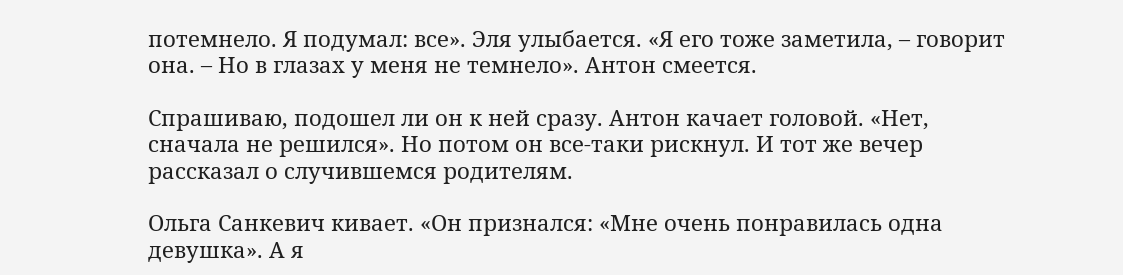потемнело. Я подумал: все». Эля улыбается. «Я его тоже заметила, – говорит она. – Но в глазах у меня не темнело». Антон смеется.

Спрашиваю, подошел ли он к ней сразу. Антон качает головой. «Нет, сначала не решился». Но потом он все-таки рискнул. И тот же вечер рассказал о случившемся родителям.

Ольга Санкевич кивает. «Он признался: «Мне очень понравилась одна девушка». А я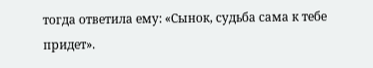тогда ответила ему: «Сынок, судьба сама к тебе придет».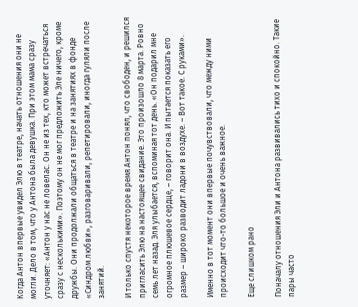Когда Антон впервые увидел Элю в театре, начать отношения они не могли. Дело в том, что у Антона была девушка. При этом мама сразу уточняет: «Антон у нас не ловелас. Он не из тех, кто может встречаться сразу с несколькими». Поэтому он не мог предложить Эле ничего, кроме дружбы. Они продолжали общаться в театре и на занятиях в фонде «Синдром любви», разговаривали, репетировали, иногда гуляли после занятий.

И только спустя некоторое время Антон понял, что свободен, и решился пригласить Элю на настоящее свидание. Это произошло 8 марта. Ровно семь лет назад. Эля улыбается, вспоминая тот день. «Он подарил мне огромное плюшевое сердце, – говорит она. И пытается показать его размер – широко разводит ладони в воздухе. – Вот такое. С руками».

Именно в тот момент они впервые почувствовали, что между ними происходит что-то большое и очень важное.

Еще слишком рано

Поначалу отношения Эли и Антона развивались тихо и спокойно. Такие пары часто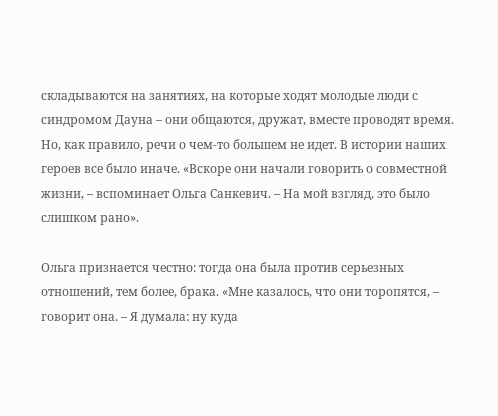складываются на занятиях, на которые ходят молодые люди с синдромом Дауна – они общаются, дружат, вместе проводят время. Но, как правило, речи о чем-то большем не идет. В истории наших героев все было иначе. «Вскоре они начали говорить о совместной жизни, – вспоминает Ольга Санкевич. – На мой взгляд, это было слишком рано».

Ольга признается честно: тогда она была против серьезных отношений, тем более, брака. «Мне казалось, что они торопятся, – говорит она. – Я думала: ну куда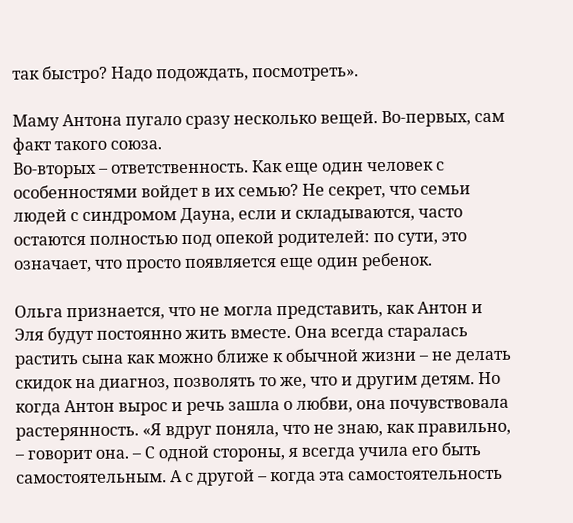так быстро? Надо подождать, посмотреть».

Маму Антона пугало сразу несколько вещей. Во-первых, сам факт такого союза.
Во-вторых – ответственность. Как еще один человек с особенностями войдет в их семью? Не секрет, что семьи людей с синдромом Дауна, если и складываются, часто остаются полностью под опекой родителей: по сути, это означает, что просто появляется еще один ребенок.

Ольга признается, что не могла представить, как Антон и Эля будут постоянно жить вместе. Она всегда старалась растить сына как можно ближе к обычной жизни – не делать скидок на диагноз, позволять то же, что и другим детям. Но когда Антон вырос и речь зашла о любви, она почувствовала растерянность. «Я вдруг поняла, что не знаю, как правильно, – говорит она. – С одной стороны, я всегда учила его быть самостоятельным. А с другой – когда эта самостоятельность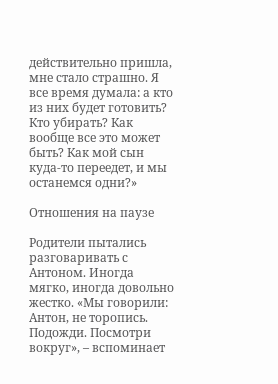действительно пришла, мне стало страшно. Я все время думала: а кто из них будет готовить? Кто убирать? Как вообще все это может быть? Как мой сын куда-то переедет, и мы останемся одни?»

Отношения на паузе

Родители пытались разговаривать с Антоном. Иногда мягко, иногда довольно жестко. «Мы говорили: Антон, не торопись. Подожди. Посмотри вокруг», – вспоминает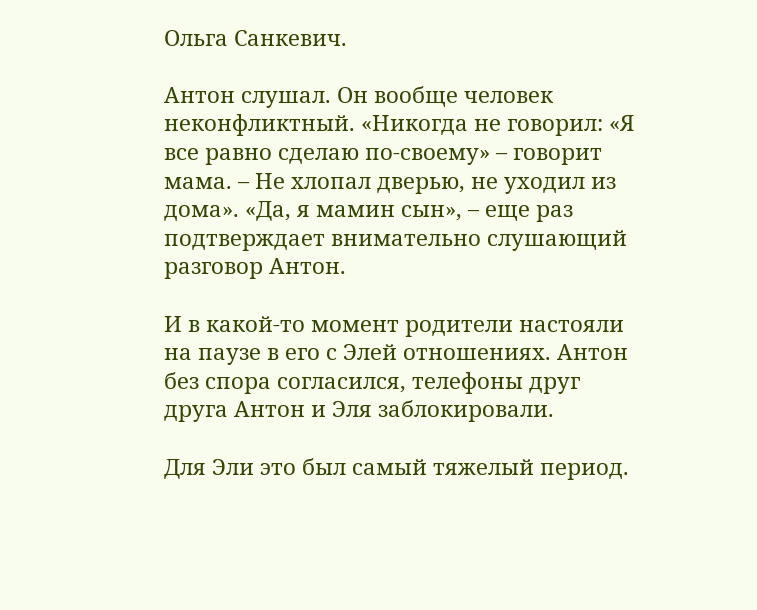Ольга Санкевич.

Антон слушал. Он вообще человек неконфликтный. «Никогда не говорил: «Я все равно сделаю по-своему» – говорит мама. – Не хлопал дверью, не уходил из дома». «Да, я мамин сын», – еще раз подтверждает внимательно слушающий разговор Антон.

И в какой-то момент родители настояли на паузе в его с Элей отношениях. Антон без спора согласился, телефоны друг друга Антон и Эля заблокировали.

Для Эли это был самый тяжелый период.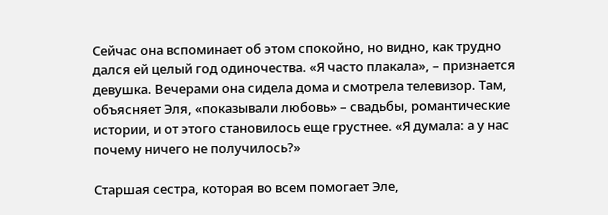Сейчас она вспоминает об этом спокойно, но видно, как трудно дался ей целый год одиночества. «Я часто плакала», – признается девушка. Вечерами она сидела дома и смотрела телевизор. Там, объясняет Эля, «показывали любовь» – свадьбы, романтические истории, и от этого становилось еще грустнее. «Я думала: а у нас почему ничего не получилось?»

Старшая сестра, которая во всем помогает Эле,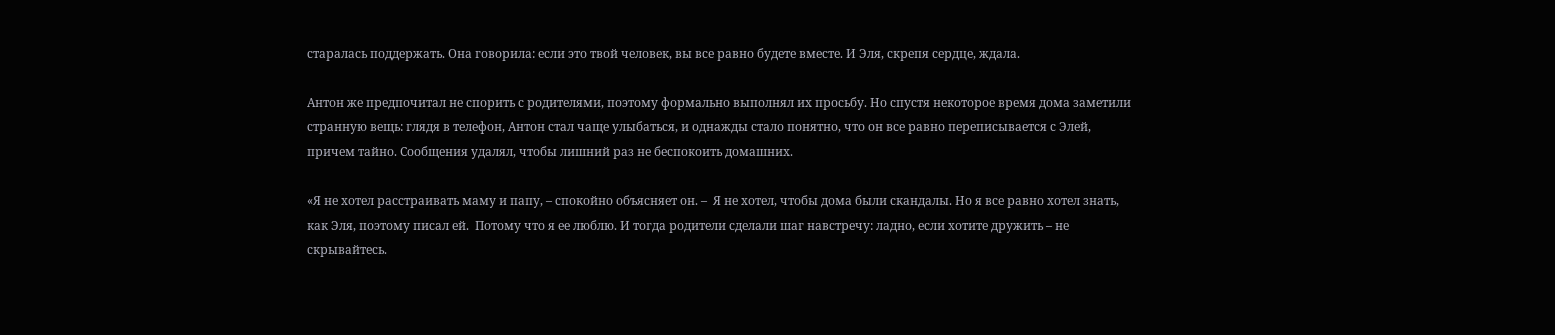старалась поддержать. Она говорила: если это твой человек, вы все равно будете вместе. И Эля, скрепя сердце, ждала.

Антон же предпочитал не спорить с родителями, поэтому формально выполнял их просьбу. Но спустя некоторое время дома заметили странную вещь: глядя в телефон, Антон стал чаще улыбаться, и однажды стало понятно, что он все равно переписывается с Элей, причем тайно. Сообщения удалял, чтобы лишний раз не беспокоить домашних.

«Я не хотел расстраивать маму и папу, – спокойно объясняет он. –  Я не хотел, чтобы дома были скандалы. Но я все равно хотел знать, как Эля, поэтому писал ей.  Потому что я ее люблю. И тогда родители сделали шаг навстречу: ладно, если хотите дружить – не скрывайтесь.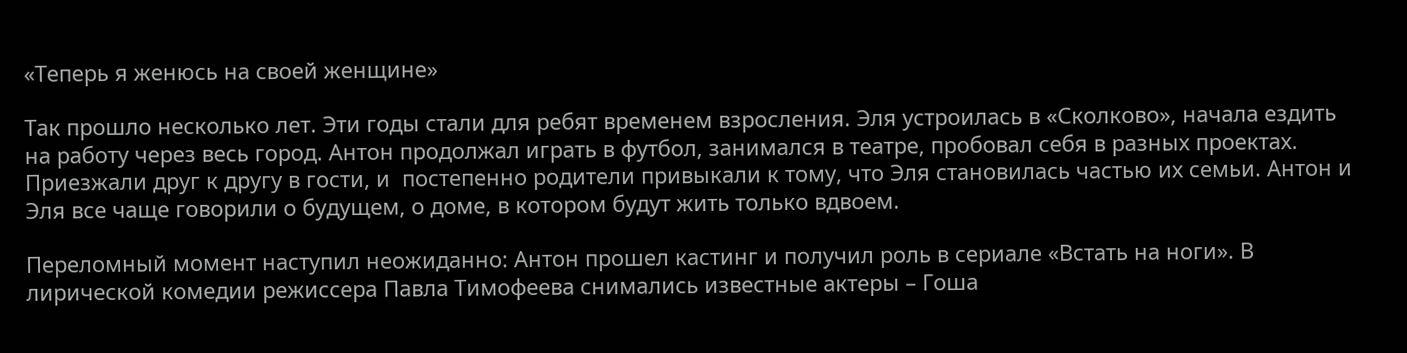«Теперь я женюсь на своей женщине»

Так прошло несколько лет. Эти годы стали для ребят временем взросления. Эля устроилась в «Сколково», начала ездить на работу через весь город. Антон продолжал играть в футбол, занимался в театре, пробовал себя в разных проектах. Приезжали друг к другу в гости, и  постепенно родители привыкали к тому, что Эля становилась частью их семьи. Антон и Эля все чаще говорили о будущем, о доме, в котором будут жить только вдвоем.

Переломный момент наступил неожиданно: Антон прошел кастинг и получил роль в сериале «Встать на ноги». В лирической комедии режиссера Павла Тимофеева снимались известные актеры – Гоша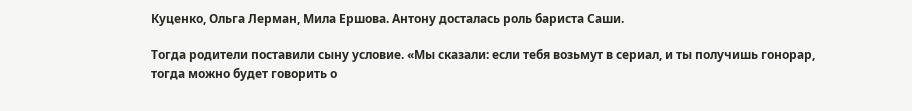Куценко, Ольга Лерман, Мила Ершова. Антону досталась роль бариста Саши.

Тогда родители поставили сыну условие. «Мы сказали: если тебя возьмут в сериал, и ты получишь гонорар, тогда можно будет говорить о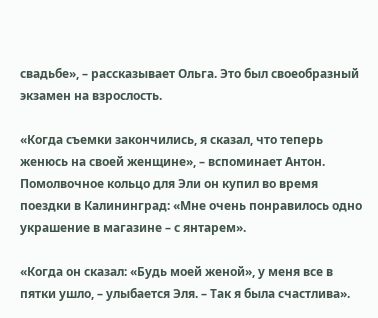свадьбе», – рассказывает Ольга. Это был своеобразный экзамен на взрослость.

«Когда съемки закончились, я сказал, что теперь женюсь на своей женщине», – вспоминает Антон. Помолвочное кольцо для Эли он купил во время поездки в Калининград: «Мне очень понравилось одно украшение в магазине – с янтарем».

«Когда он сказал: «Будь моей женой», у меня все в пятки ушло, – улыбается Эля. – Так я была счастлива».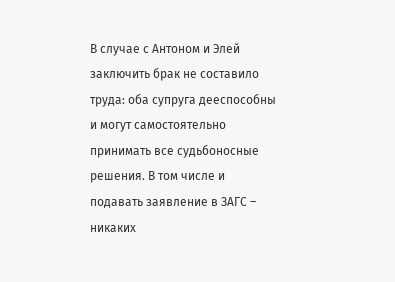В случае с Антоном и Элей заключить брак не составило труда: оба супруга дееспособны и могут самостоятельно принимать все судьбоносные решения. В том числе и подавать заявление в ЗАГС – никаких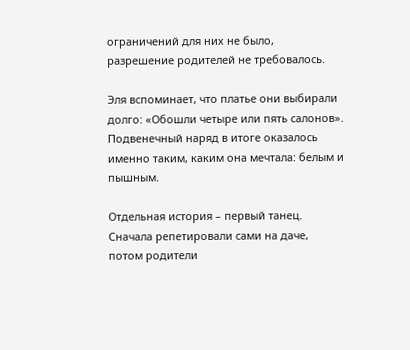ограничений для них не было, разрешение родителей не требовалось.

Эля вспоминает, что платье они выбирали долго: «Обошли четыре или пять салонов». Подвенечный наряд в итоге оказалось именно таким, каким она мечтала: белым и пышным.

Отдельная история – первый танец. Сначала репетировали сами на даче, потом родители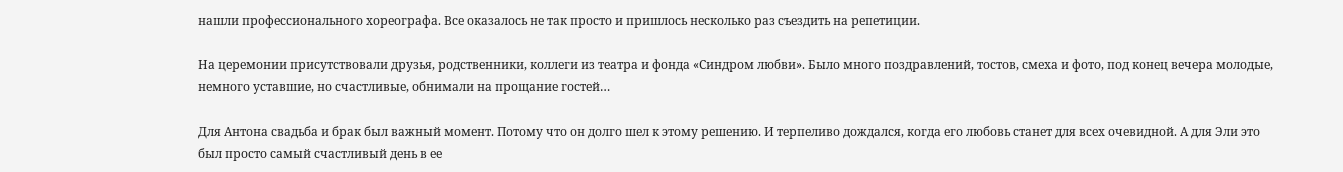нашли профессионального хореографа. Все оказалось не так просто и пришлось несколько раз съездить на репетиции.

На церемонии присутствовали друзья, родственники, коллеги из театра и фонда «Синдром любви». Было много поздравлений, тостов, смеха и фото, под конец вечера молодые, немного уставшие, но счастливые, обнимали на прощание гостей…

Для Антона свадьба и брак был важный момент. Потому что он долго шел к этому решению. И терпеливо дождался, когда его любовь станет для всех очевидной. А для Эли это был просто самый счастливый день в ее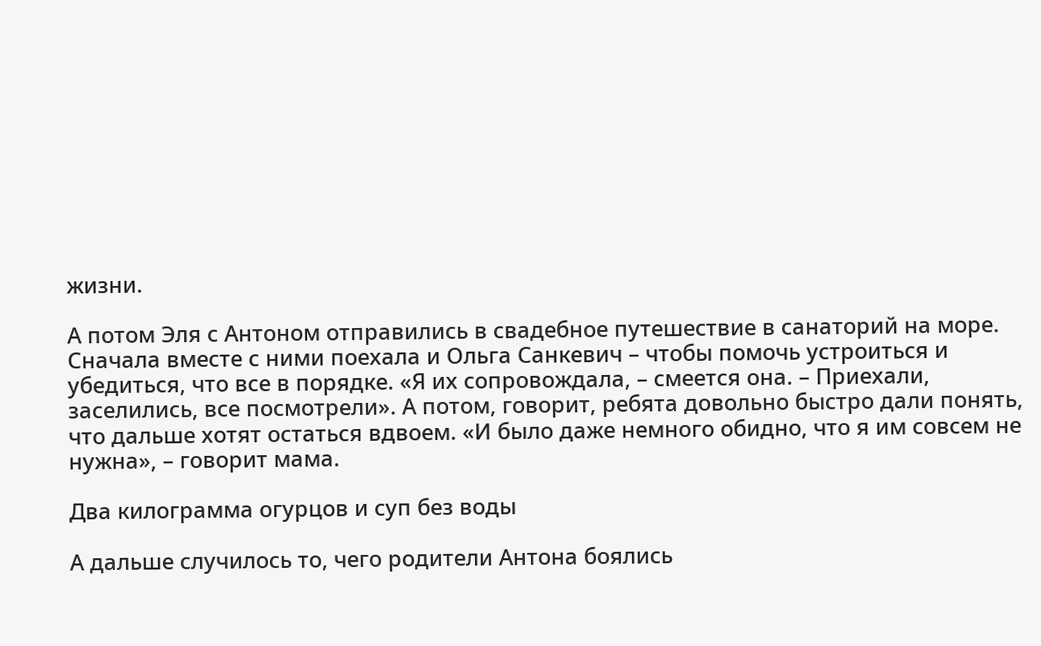жизни.

А потом Эля с Антоном отправились в свадебное путешествие в санаторий на море. Сначала вместе с ними поехала и Ольга Санкевич – чтобы помочь устроиться и убедиться, что все в порядке. «Я их сопровождала, – смеется она. – Приехали, заселились, все посмотрели». А потом, говорит, ребята довольно быстро дали понять, что дальше хотят остаться вдвоем. «И было даже немного обидно, что я им совсем не нужна», – говорит мама.

Два килограмма огурцов и суп без воды

А дальше случилось то, чего родители Антона боялись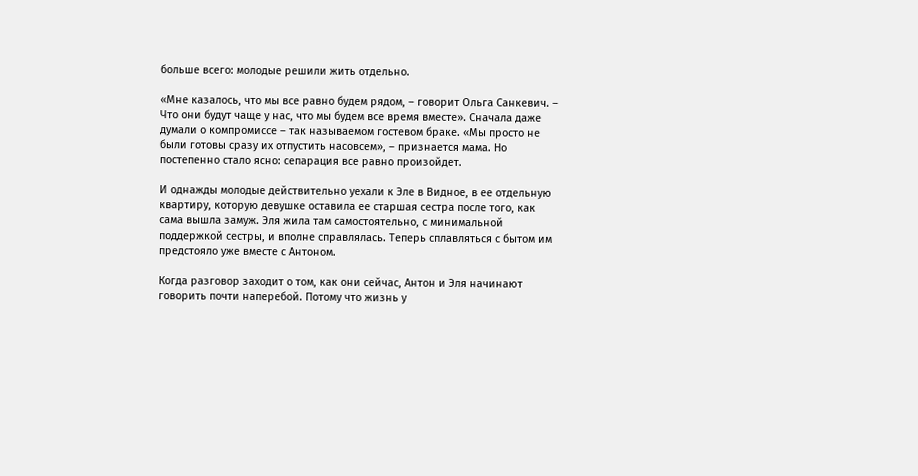больше всего: молодые решили жить отдельно.

«Мне казалось, что мы все равно будем рядом, – говорит Ольга Санкевич. – Что они будут чаще у нас, что мы будем все время вместе». Сначала даже думали о компромиссе – так называемом гостевом браке. «Мы просто не были готовы сразу их отпустить насовсем», – признается мама. Но постепенно стало ясно: сепарация все равно произойдет.

И однажды молодые действительно уехали к Эле в Видное, в ее отдельную квартиру, которую девушке оставила ее старшая сестра после того, как сама вышла замуж. Эля жила там самостоятельно, с минимальной поддержкой сестры, и вполне справлялась. Теперь сплавляться с бытом им предстояло уже вместе с Антоном.

Когда разговор заходит о том, как они сейчас, Антон и Эля начинают говорить почти наперебой. Потому что жизнь у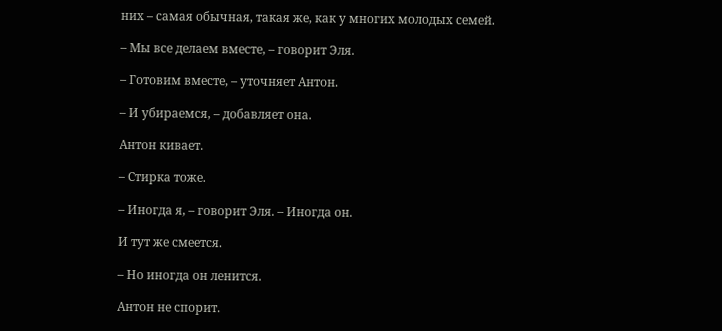них – самая обычная, такая же, как у многих молодых семей.

– Мы все делаем вместе, – говорит Эля.

– Готовим вместе, – уточняет Антон.

– И убираемся, – добавляет она.

Антон кивает.

– Стирка тоже.

– Иногда я, – говорит Эля. – Иногда он.

И тут же смеется.

– Но иногда он ленится.

Антон не спорит.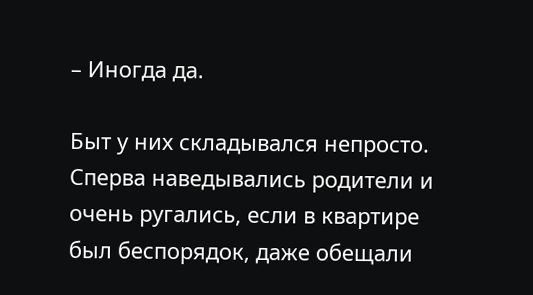– Иногда да.

Быт у них складывался непросто. Сперва наведывались родители и очень ругались, если в квартире был беспорядок, даже обещали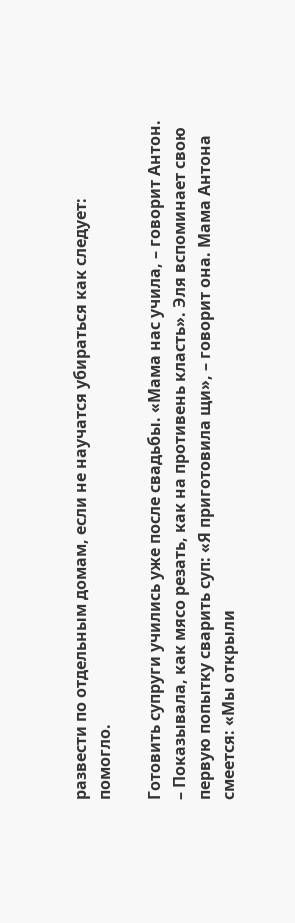развести по отдельным домам, если не научатся убираться как следует: помогло.

Готовить супруги учились уже после свадьбы. «Мама нас учила, – говорит Антон. – Показывала, как мясо резать, как на противень класть». Эля вспоминает свою первую попытку сварить суп: «Я приготовила щи», – говорит она. Мама Антона смеется: «Мы открыли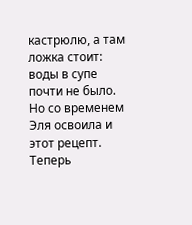кастрюлю, а там ложка стоит: воды в супе почти не было. Но со временем Эля освоила и этот рецепт. Теперь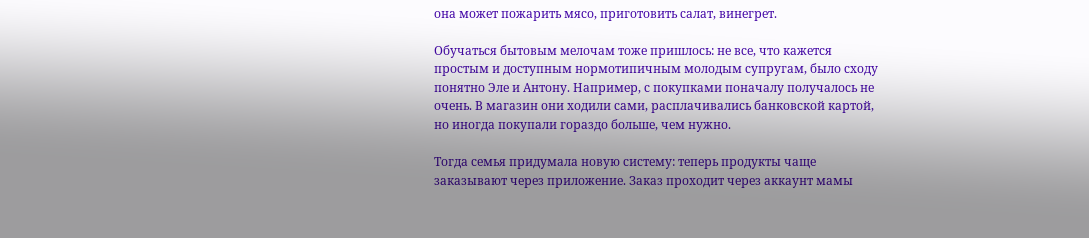она может пожарить мясо, приготовить салат, винегрет.

Обучаться бытовым мелочам тоже пришлось: не все, что кажется простым и доступным нормотипичным молодым супругам, было сходу понятно Эле и Антону. Например, с покупками поначалу получалось не очень. В магазин они ходили сами, расплачивались банковской картой, но иногда покупали гораздо больше, чем нужно.

Тогда семья придумала новую систему: теперь продукты чаще заказывают через приложение. Заказ проходит через аккаунт мамы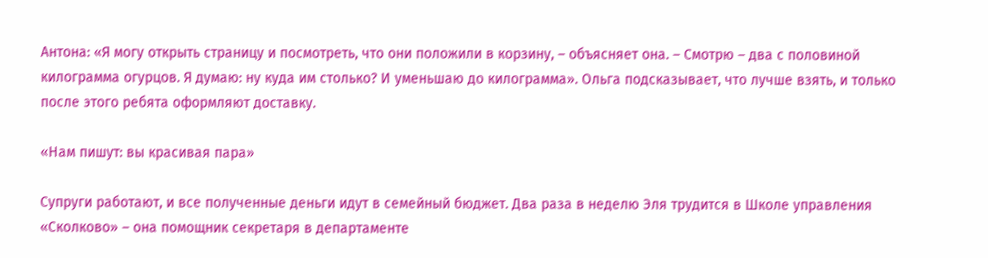Антона: «Я могу открыть страницу и посмотреть, что они положили в корзину, – объясняет она. – Смотрю – два с половиной килограмма огурцов. Я думаю: ну куда им столько? И уменьшаю до килограмма». Ольга подсказывает, что лучше взять, и только после этого ребята оформляют доставку.

«Нам пишут: вы красивая пара»

Супруги работают, и все полученные деньги идут в семейный бюджет. Два раза в неделю Эля трудится в Школе управления «Сколково» – она помощник секретаря в департаменте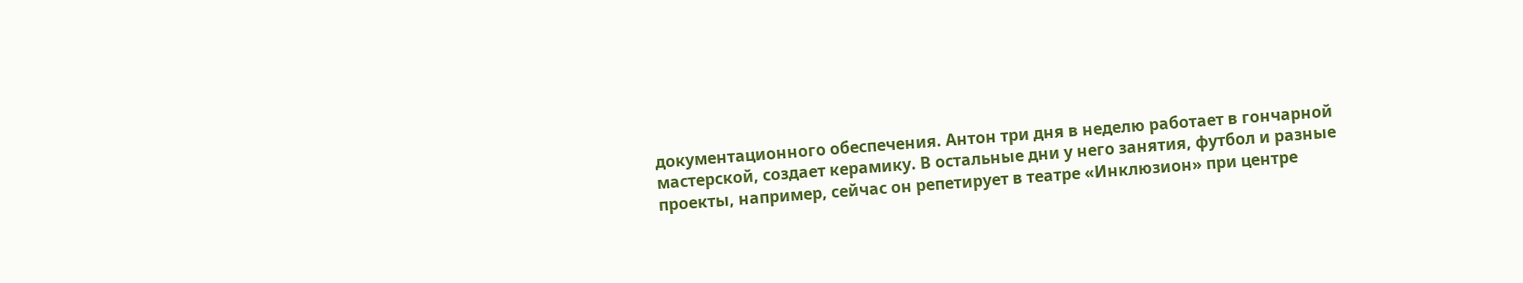документационного обеспечения. Антон три дня в неделю работает в гончарной мастерской, создает керамику. В остальные дни у него занятия, футбол и разные проекты, например, сейчас он репетирует в театре «Инклюзион» при центре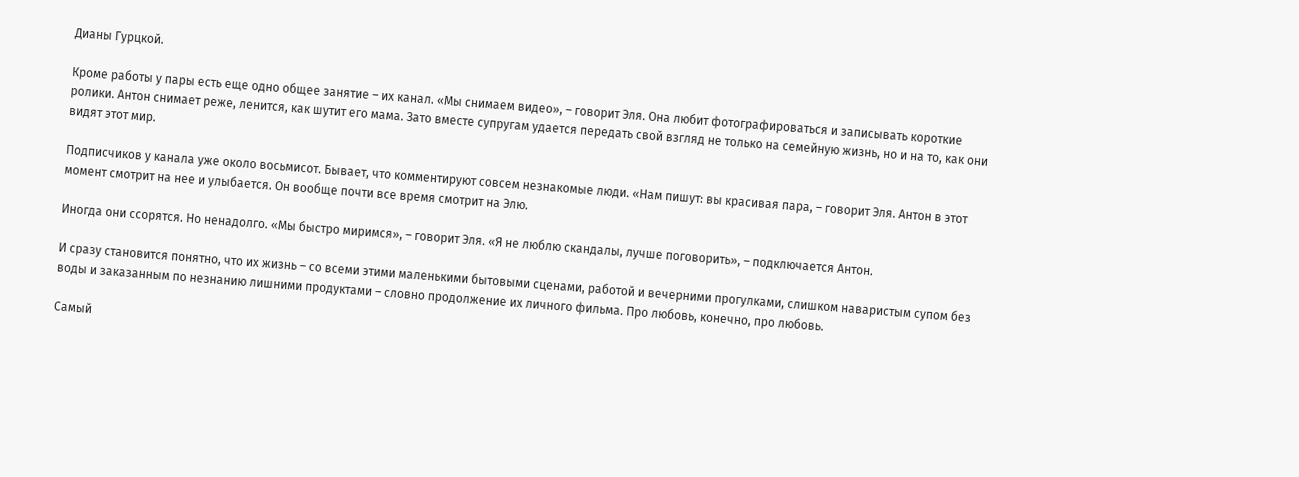Дианы Гурцкой.

Кроме работы у пары есть еще одно общее занятие – их канал. «Мы снимаем видео», – говорит Эля. Она любит фотографироваться и записывать короткие ролики. Антон снимает реже, ленится, как шутит его мама. Зато вместе супругам удается передать свой взгляд не только на семейную жизнь, но и на то, как они видят этот мир.

Подписчиков у канала уже около восьмисот. Бывает, что комментируют совсем незнакомые люди. «Нам пишут: вы красивая пара, – говорит Эля. Антон в этот момент смотрит на нее и улыбается. Он вообще почти все время смотрит на Элю.

Иногда они ссорятся. Но ненадолго. «Мы быстро миримся», – говорит Эля. «Я не люблю скандалы, лучше поговорить», – подключается Антон.

И сразу становится понятно, что их жизнь – со всеми этими маленькими бытовыми сценами, работой и вечерними прогулками, слишком наваристым супом без воды и заказанным по незнанию лишними продуктами – словно продолжение их личного фильма. Про любовь, конечно, про любовь.

Самый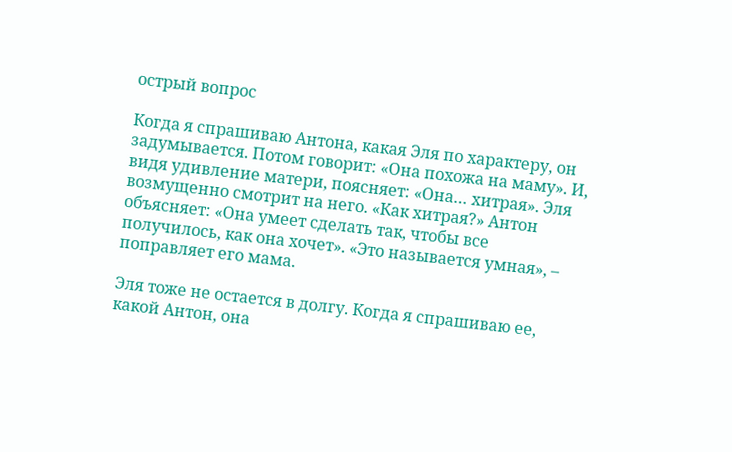острый вопрос

Когда я спрашиваю Антона, какая Эля по характеру, он задумывается. Потом говорит: «Она похожа на маму». И, видя удивление матери, поясняет: «Она… хитрая». Эля возмущенно смотрит на него. «Как хитрая?» Антон объясняет: «Она умеет сделать так, чтобы все получилось, как она хочет». «Это называется умная», – поправляет его мама.

Эля тоже не остается в долгу. Когда я спрашиваю ее, какой Антон, она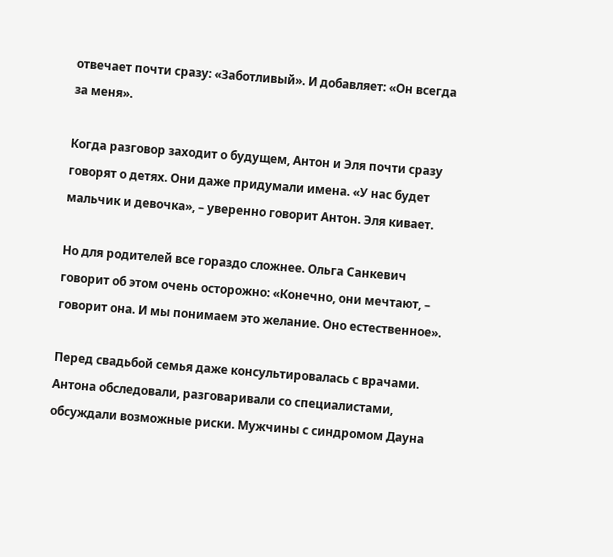отвечает почти сразу: «Заботливый». И добавляет: «Он всегда за меня».

Когда разговор заходит о будущем, Антон и Эля почти сразу говорят о детях. Они даже придумали имена. «У нас будет мальчик и девочка», – уверенно говорит Антон. Эля кивает.

Но для родителей все гораздо сложнее. Ольга Санкевич говорит об этом очень осторожно: «Конечно, они мечтают, – говорит она. И мы понимаем это желание. Оно естественное».

Перед свадьбой семья даже консультировалась с врачами. Антона обследовали, разговаривали со специалистами, обсуждали возможные риски. Мужчины с синдромом Дауна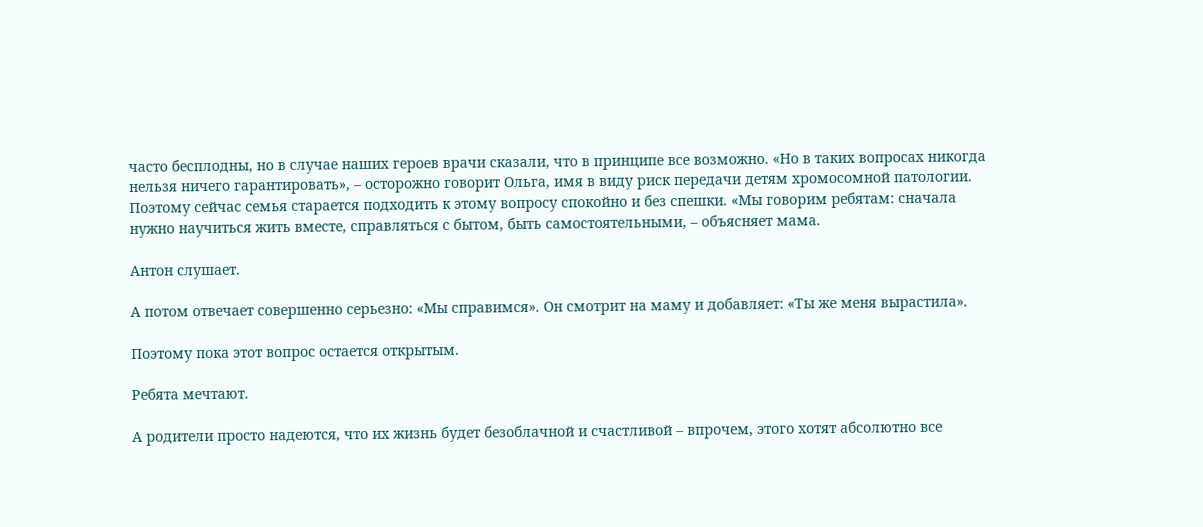часто бесплодны, но в случае наших героев врачи сказали, что в принципе все возможно. «Но в таких вопросах никогда нельзя ничего гарантировать», – осторожно говорит Ольга, имя в виду риск передачи детям хромосомной патологии. Поэтому сейчас семья старается подходить к этому вопросу спокойно и без спешки. «Мы говорим ребятам: сначала нужно научиться жить вместе, справляться с бытом, быть самостоятельными, – объясняет мама.

Антон слушает.

А потом отвечает совершенно серьезно: «Мы справимся». Он смотрит на маму и добавляет: «Ты же меня вырастила».

Поэтому пока этот вопрос остается открытым.

Ребята мечтают.

А родители просто надеются, что их жизнь будет безоблачной и счастливой – впрочем, этого хотят абсолютно все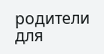родители для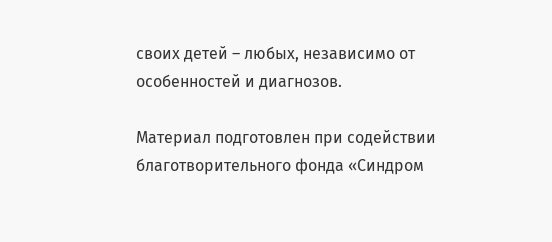своих детей – любых, независимо от особенностей и диагнозов.

Материал подготовлен при содействии благотворительного фонда «Синдром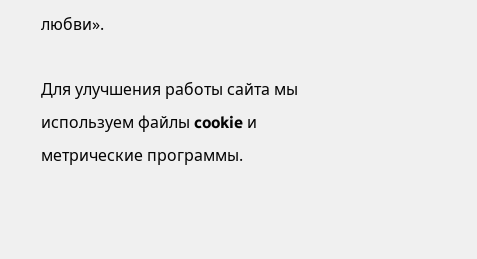любви».

Для улучшения работы сайта мы используем файлы cookie и метрические программы.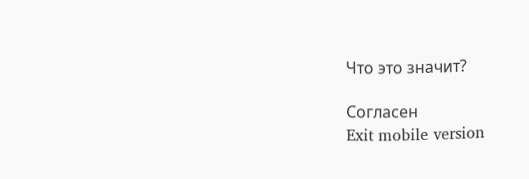Что это значит?

Согласен
Exit mobile version